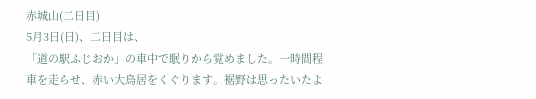赤城山(二日目)
5月3日(日)、二日目は、
「道の駅ふじおか」の車中で眠りから覚めました。一時間程車を走らせ、赤い大鳥居をくぐります。裾野は思ったいたよ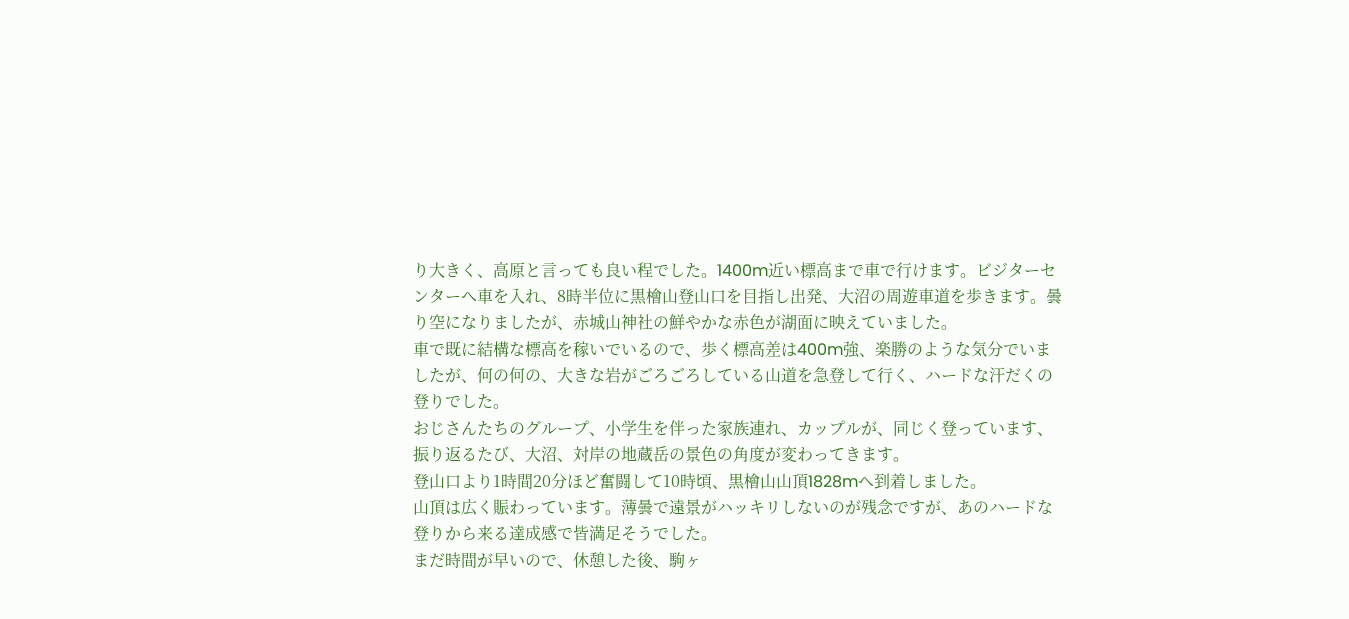り大きく、高原と言っても良い程でした。1400m近い標高まで車で行けます。ビジターセンターへ車を入れ、8時半位に黒檜山登山口を目指し出発、大沼の周遊車道を歩きます。曇り空になりましたが、赤城山神社の鮮やかな赤色が湖面に映えていました。
車で既に結構な標高を稼いでいるので、歩く標高差は400m強、楽勝のような気分でいましたが、何の何の、大きな岩がごろごろしている山道を急登して行く、ハードな汗だくの登りでした。
おじさんたちのグループ、小学生を伴った家族連れ、カップルが、同じく登っています、振り返るたび、大沼、対岸の地蔵岳の景色の角度が変わってきます。
登山口より1時間20分ほど奮闘して10時頃、黒檜山山頂1828mへ到着しました。
山頂は広く賑わっています。薄曇で遠景がハッキリしないのが残念ですが、あのハードな登りから来る達成感で皆満足そうでした。
まだ時間が早いので、休憩した後、駒ヶ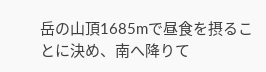岳の山頂1685mで昼食を摂ることに決め、南へ降りて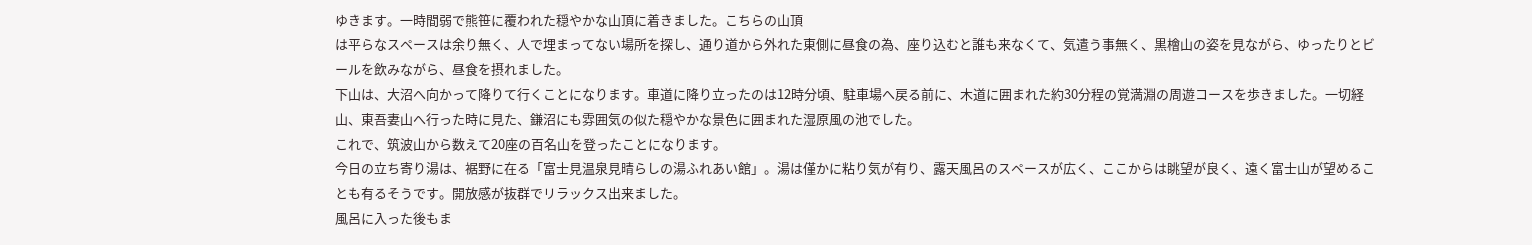ゆきます。一時間弱で熊笹に覆われた穏やかな山頂に着きました。こちらの山頂
は平らなスペースは余り無く、人で埋まってない場所を探し、通り道から外れた東側に昼食の為、座り込むと誰も来なくて、気遣う事無く、黒檜山の姿を見ながら、ゆったりとビールを飲みながら、昼食を摂れました。
下山は、大沼へ向かって降りて行くことになります。車道に降り立ったのは12時分頃、駐車場へ戻る前に、木道に囲まれた約30分程の覚満淵の周遊コースを歩きました。一切経山、東吾妻山へ行った時に見た、鎌沼にも雰囲気の似た穏やかな景色に囲まれた湿原風の池でした。
これで、筑波山から数えて20座の百名山を登ったことになります。
今日の立ち寄り湯は、裾野に在る「富士見温泉見晴らしの湯ふれあい館」。湯は僅かに粘り気が有り、露天風呂のスペースが広く、ここからは眺望が良く、遠く富士山が望めることも有るそうです。開放感が抜群でリラックス出来ました。
風呂に入った後もま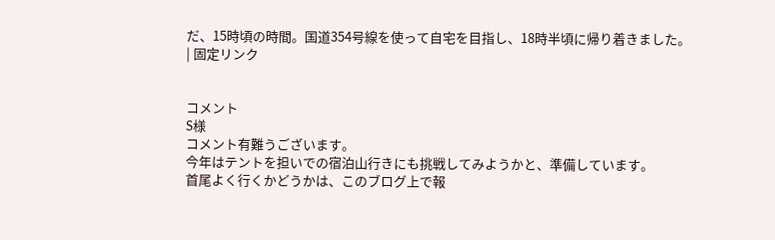だ、15時頃の時間。国道354号線を使って自宅を目指し、18時半頃に帰り着きました。
| 固定リンク


コメント
S様
コメント有難うございます。
今年はテントを担いでの宿泊山行きにも挑戦してみようかと、準備しています。
首尾よく行くかどうかは、このブログ上で報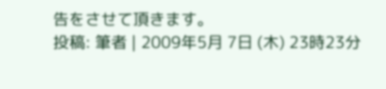告をさせて頂きます。
投稿: 筆者 | 2009年5月 7日 (木) 23時23分